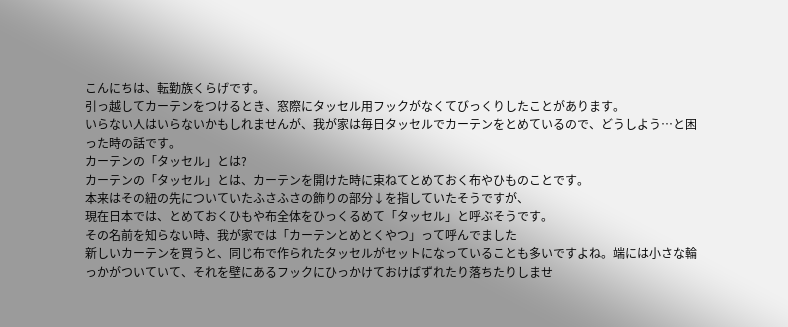こんにちは、転勤族くらげです。
引っ越してカーテンをつけるとき、窓際にタッセル用フックがなくてびっくりしたことがあります。
いらない人はいらないかもしれませんが、我が家は毎日タッセルでカーテンをとめているので、どうしよう…と困った時の話です。
カーテンの「タッセル」とは?
カーテンの「タッセル」とは、カーテンを開けた時に束ねてとめておく布やひものことです。
本来はその紐の先についていたふさふさの飾りの部分↓を指していたそうですが、
現在日本では、とめておくひもや布全体をひっくるめて「タッセル」と呼ぶそうです。
その名前を知らない時、我が家では「カーテンとめとくやつ」って呼んでました
新しいカーテンを買うと、同じ布で作られたタッセルがセットになっていることも多いですよね。端には小さな輪っかがついていて、それを壁にあるフックにひっかけておけばずれたり落ちたりしませ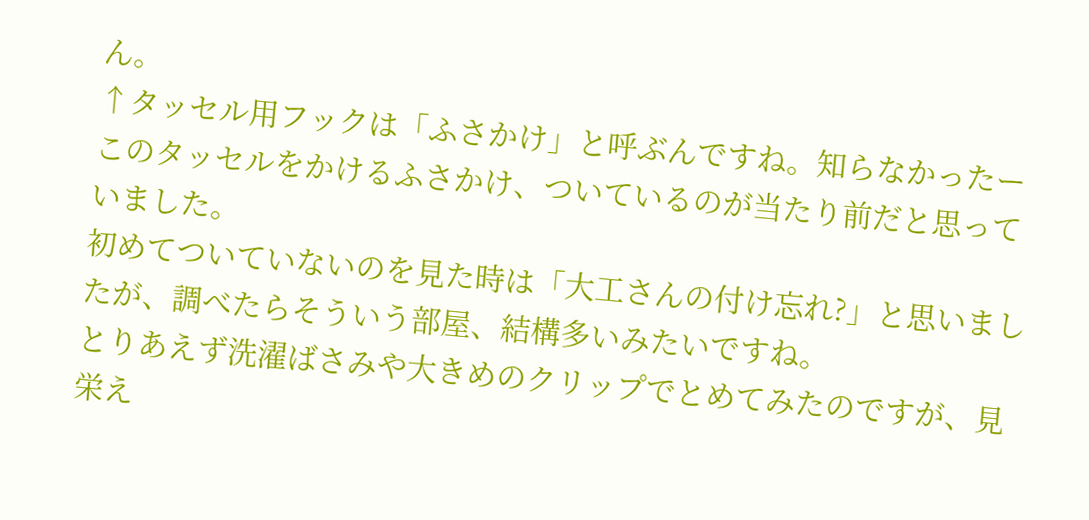ん。
↑タッセル用フックは「ふさかけ」と呼ぶんですね。知らなかったー
このタッセルをかけるふさかけ、ついているのが当たり前だと思っていました。
初めてついていないのを見た時は「大工さんの付け忘れ?」と思いましたが、調べたらそういう部屋、結構多いみたいですね。
とりあえず洗濯ばさみや大きめのクリップでとめてみたのですが、見栄え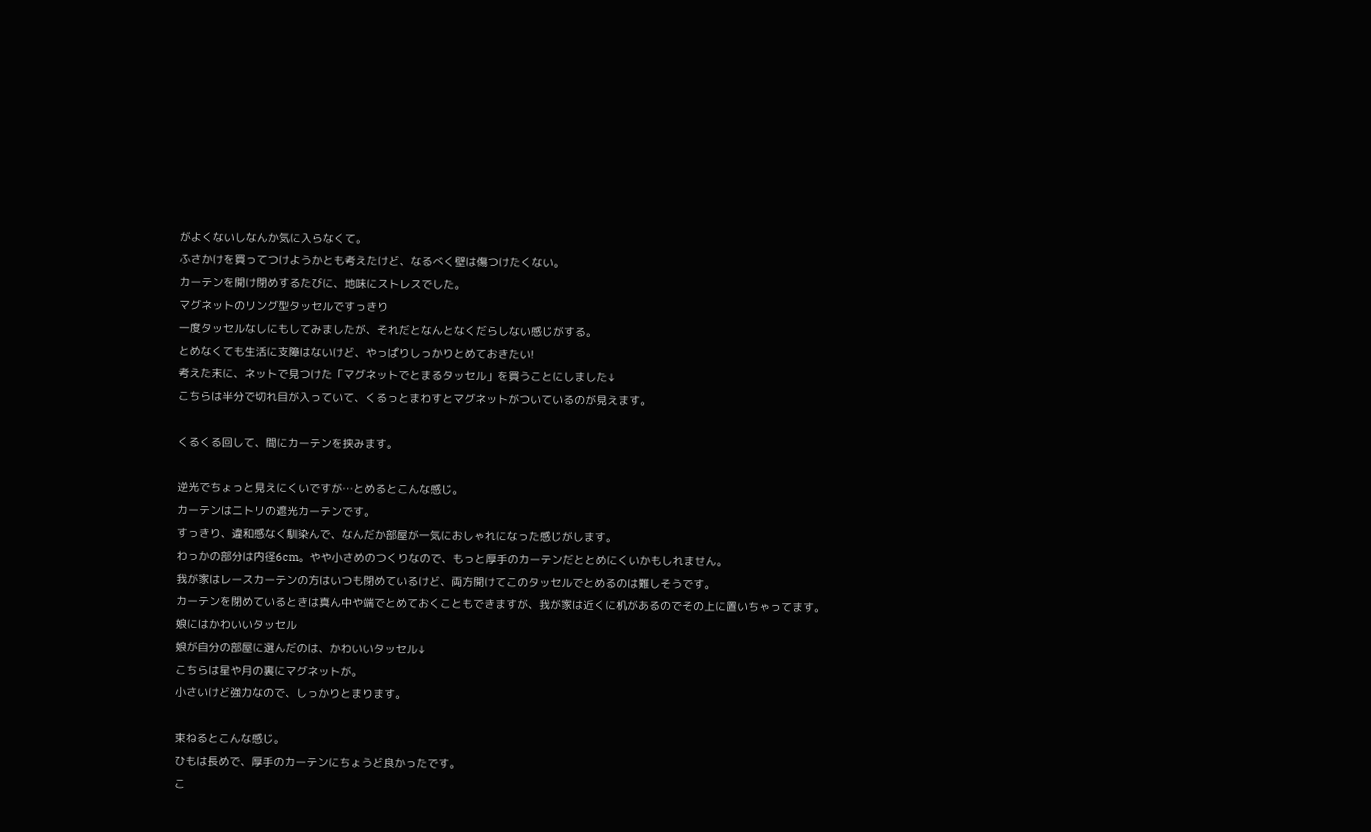がよくないしなんか気に入らなくて。
ふさかけを買ってつけようかとも考えたけど、なるべく壁は傷つけたくない。
カーテンを開け閉めするたびに、地味にストレスでした。
マグネットのリング型タッセルですっきり
一度タッセルなしにもしてみましたが、それだとなんとなくだらしない感じがする。
とめなくても生活に支障はないけど、やっぱりしっかりとめておきたい!
考えた末に、ネットで見つけた「マグネットでとまるタッセル」を買うことにしました↓
こちらは半分で切れ目が入っていて、くるっとまわすとマグネットがついているのが見えます。

くるくる回して、間にカーテンを挟みます。

逆光でちょっと見えにくいですが…とめるとこんな感じ。
カーテンはニトリの遮光カーテンです。
すっきり、違和感なく馴染んで、なんだか部屋が一気におしゃれになった感じがします。
わっかの部分は内径6cm。やや小さめのつくりなので、もっと厚手のカーテンだととめにくいかもしれません。
我が家はレースカーテンの方はいつも閉めているけど、両方開けてこのタッセルでとめるのは難しそうです。
カーテンを閉めているときは真ん中や端でとめておくこともできますが、我が家は近くに机があるのでその上に置いちゃってます。
娘にはかわいいタッセル
娘が自分の部屋に選んだのは、かわいいタッセル↓
こちらは星や月の裏にマグネットが。
小さいけど強力なので、しっかりとまります。

束ねるとこんな感じ。
ひもは長めで、厚手のカーテンにちょうど良かったです。
こ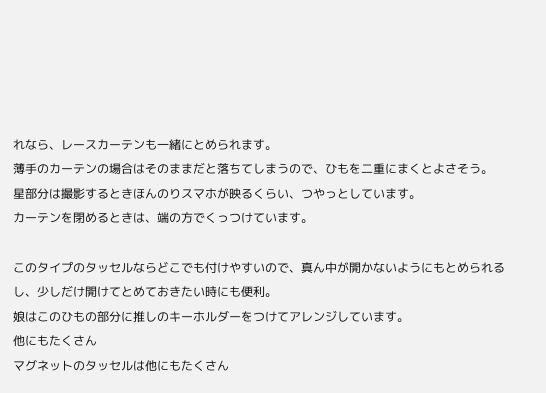れなら、レースカーテンも一緒にとめられます。
薄手のカーテンの場合はそのままだと落ちてしまうので、ひもを二重にまくとよさそう。
星部分は撮影するときほんのりスマホが映るくらい、つやっとしています。
カーテンを閉めるときは、端の方でくっつけています。

このタイプのタッセルならどこでも付けやすいので、真ん中が開かないようにもとめられるし、少しだけ開けてとめておきたい時にも便利。
娘はこのひもの部分に推しのキーホルダーをつけてアレンジしています。
他にもたくさん
マグネットのタッセルは他にもたくさん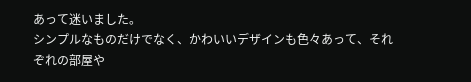あって迷いました。
シンプルなものだけでなく、かわいいデザインも色々あって、それぞれの部屋や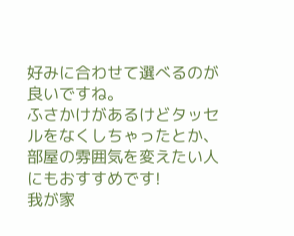好みに合わせて選べるのが良いですね。
ふさかけがあるけどタッセルをなくしちゃったとか、部屋の雰囲気を変えたい人にもおすすめです!
我が家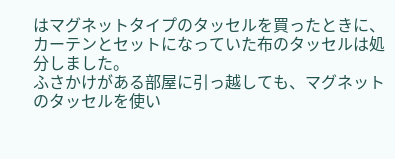はマグネットタイプのタッセルを買ったときに、カーテンとセットになっていた布のタッセルは処分しました。
ふさかけがある部屋に引っ越しても、マグネットのタッセルを使い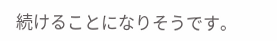続けることになりそうです。